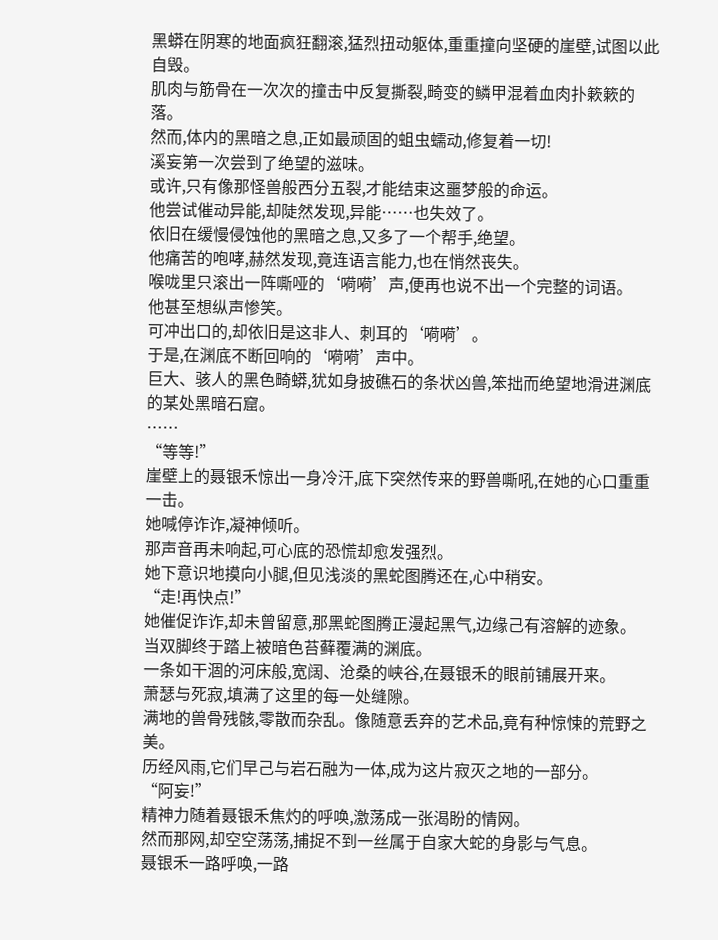黑蟒在阴寒的地面疯狂翻滚,猛烈扭动躯体,重重撞向坚硬的崖壁,试图以此自毁。
肌肉与筋骨在一次次的撞击中反复撕裂,畸变的鳞甲混着血肉扑簌簌的落。
然而,体内的黑暗之息,正如最顽固的蛆虫蠕动,修复着一切!
溪妄第一次尝到了绝望的滋味。
或许,只有像那怪兽般西分五裂,才能结束这噩梦般的命运。
他尝试催动异能,却陡然发现,异能……也失效了。
依旧在缓慢侵蚀他的黑暗之息,又多了一个帮手,绝望。
他痛苦的咆哮,赫然发现,竟连语言能力,也在悄然丧失。
喉咙里只滚出一阵嘶哑的‘嗬嗬’声,便再也说不出一个完整的词语。
他甚至想纵声惨笑。
可冲出口的,却依旧是这非人、刺耳的‘嗬嗬’。
于是,在渊底不断回响的‘嗬嗬’声中。
巨大、骇人的黑色畸蟒,犹如身披礁石的条状凶兽,笨拙而绝望地滑进渊底的某处黑暗石窟。
……
“等等!”
崖壁上的聂银禾惊出一身冷汗,底下突然传来的野兽嘶吼,在她的心口重重一击。
她喊停诈诈,凝神倾听。
那声音再未响起,可心底的恐慌却愈发强烈。
她下意识地摸向小腿,但见浅淡的黑蛇图腾还在,心中稍安。
“走!再快点!”
她催促诈诈,却未曾留意,那黑蛇图腾正漫起黑气,边缘己有溶解的迹象。
当双脚终于踏上被暗色苔藓覆满的渊底。
一条如干涸的河床般,宽阔、沧桑的峡谷,在聂银禾的眼前铺展开来。
萧瑟与死寂,填满了这里的每一处缝隙。
满地的兽骨残骸,零散而杂乱。像随意丢弃的艺术品,竟有种惊悚的荒野之美。
历经风雨,它们早己与岩石融为一体,成为这片寂灭之地的一部分。
“阿妄!”
精神力随着聂银禾焦灼的呼唤,激荡成一张渴盼的情网。
然而那网,却空空荡荡,捕捉不到一丝属于自家大蛇的身影与气息。
聂银禾一路呼唤,一路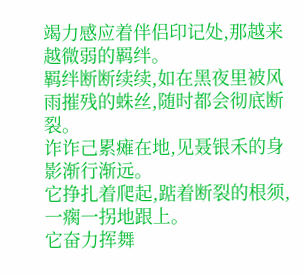竭力感应着伴侣印记处,那越来越微弱的羁绊。
羁绊断断续续,如在黑夜里被风雨摧残的蛛丝,随时都会彻底断裂。
诈诈己累瘫在地,见聂银禾的身影渐行渐远。
它挣扎着爬起,踮着断裂的根须,一瘸一拐地跟上。
它奋力挥舞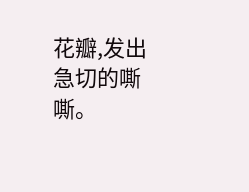花瓣,发出急切的嘶嘶。